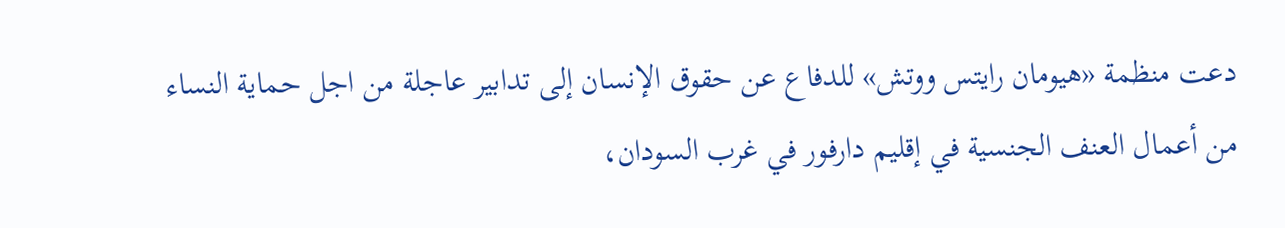دعت منظمة «هيومان رايتس ووتش» للدفاع عن حقوق الإنسان إلى تدابير عاجلة من اجل حماية النساء من أعمال العنف الجنسية في إقليم دارفور في غرب السودان،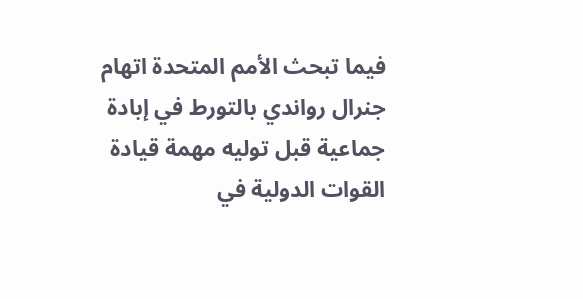فيما تبحث الأمم المتحدة اتهام جنرال رواندي بالتورط في إبادة جماعية قبل توليه مهمة قيادة القوات الدولية في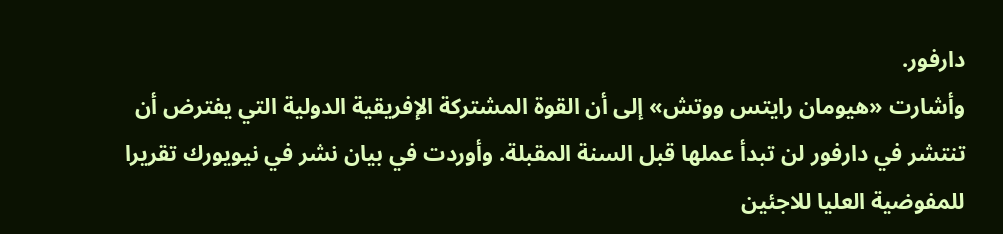دارفور.
وأشارت «هيومان رايتس ووتش» إلى أن القوة المشتركة الإفريقية الدولية التي يفترض أن تنتشر في دارفور لن تبدأ عملها قبل السنة المقبلة. وأوردت في بيان نشر في نيويورك تقريرا للمفوضية العليا للاجئين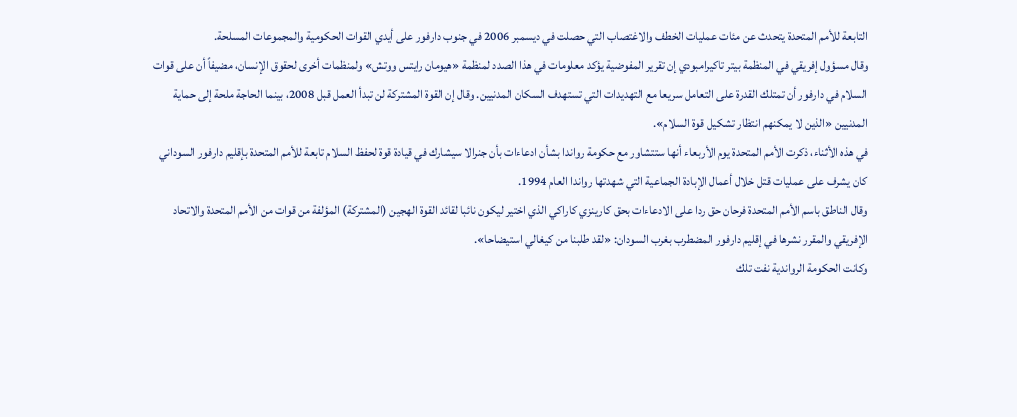التابعة للأمم المتحدة يتحدث عن مئات عمليات الخطف والاغتصاب التي حصلت في ديسمبر 2006 في جنوب دارفور على أيدي القوات الحكومية والمجموعات المسلحة.
وقال مسؤول إفريقي في المنظمة بيتر تاكيرامبودي إن تقرير المفوضية يؤكد معلومات في هذا الصدد لمنظمة «هيومان رايتس ووتش» ولمنظمات أخرى لحقوق الإنسان، مضيفاً أن على قوات السلام في دارفور أن تمتلك القدرة على التعامل سريعا مع التهديدات التي تستهدف السكان المدنيين. وقال إن القوة المشتركة لن تبدأ العمل قبل 2008، بينما الحاجة ملحة إلى حماية المدنيين «الذين لا يمكنهم انتظار تشكيل قوة السلام».
في هذه الأثناء، ذكرت الأمم المتحدة يوم الأربعاء أنها ستتشاور مع حكومة رواندا بشأن ادعاءات بأن جنرالا سيشارك في قيادة قوة لحفظ السلام تابعة للأمم المتحدة بإقليم دارفور السوداني كان يشرف على عمليات قتل خلال أعمال الإبادة الجماعية التي شهدتها رواندا العام 1994.
وقال الناطق باسم الأمم المتحدة فرحان حق ردا على الادعاءات بحق كارينزي كاراكي الذي اختير ليكون نائبا لقائد القوة الهجين (المشتركة) المؤلفة من قوات من الأمم المتحدة والاتحاد الإفريقي والمقرر نشرها في إقليم دارفور المضطرب بغرب السودان: «لقد طلبنا من كيغالي استيضاحا».
وكانت الحكومة الرواندية نفت تلك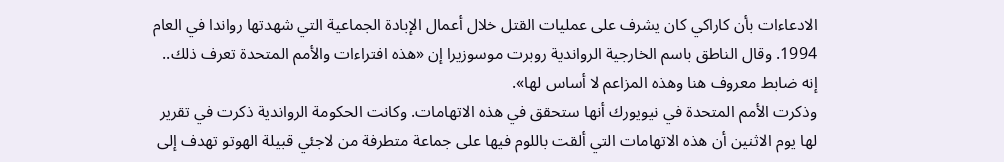الادعاءات بأن كاراكي كان يشرف على عمليات القتل خلال أعمال الإبادة الجماعية التي شهدتها رواندا في العام 1994. وقال الناطق باسم الخارجية الرواندية روبرت موسوزيرا إن «هذه افتراءات والأمم المتحدة تعرف ذلك.. إنه ضابط معروف هنا وهذه المزاعم لا أساس لها».
وذكرت الأمم المتحدة في نيويورك أنها ستحقق في هذه الاتهامات. وكانت الحكومة الرواندية ذكرت في تقرير لها يوم الاثنين أن هذه الاتهامات التي ألقت باللوم فيها على جماعة متطرفة من لاجئي قبيلة الهوتو تهدف إلى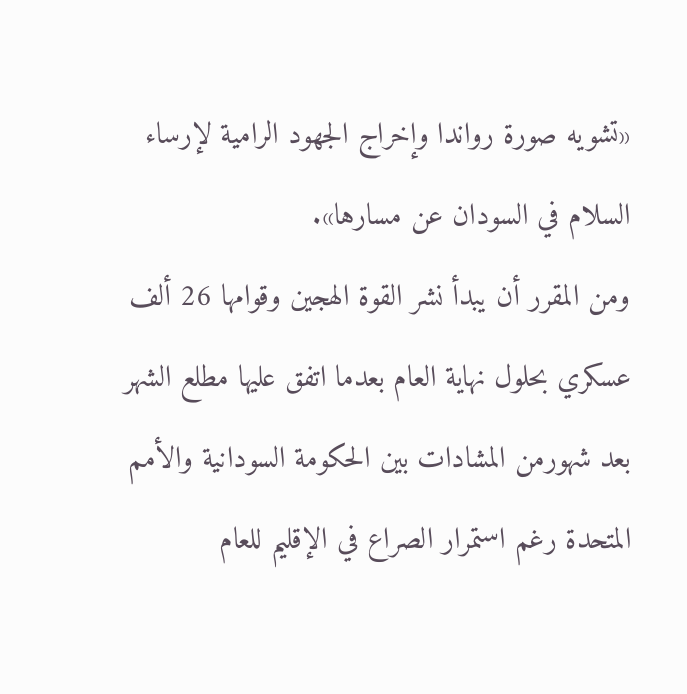«تشويه صورة رواندا وإخراج الجهود الرامية لإرساء السلام في السودان عن مسارها».
ومن المقرر أن يبدأ نشر القوة الهجين وقوامها 26 ألف عسكري بحلول نهاية العام بعدما اتفق عليها مطلع الشهر بعد شهورمن المشادات بين الحكومة السودانية والأمم المتحدة رغم استمرار الصراع في الإقليم للعام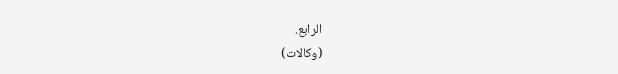الرابع.
(وكالات)